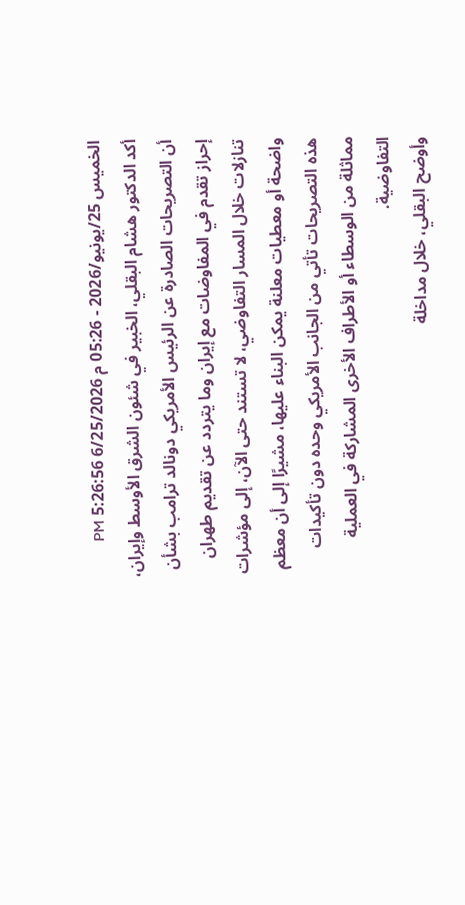الخميس 25/يونيو/2026 - 05:26 م 6/25/2026 5:26:56 PM
أكد الدكتور هشام البقلي، الخبير في شئون الشرق الأوسط وإيران، أن التصريحات الصادرة عن الرئيس الأمريكي دونالد ترامب بشأن إحراز تقدم في المفاوضات مع إيران وما يتردد عن تقديم طهران تنازلات خلال المسار التفاوضي، لا تستند حتى الآن، إلى مؤشرات واضحة أو معطيات معلنة يمكن البناء عليها، مشيرًا إلى أن معظم هذه التصريحات تأتي من الجانب الأمريكي وحده دون تأكيدات مماثلة من الوسطاء أو الأطراف الأخرى المشاركة في العملية التفاوضية.
وأوضح البقلي، خلال مداخلة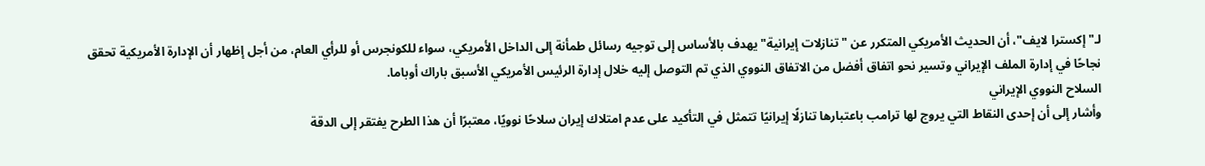لـ"إكسترا لايف"، أن الحديث الأمريكي المتكرر عن "تنازلات إيرانية" يهدف بالأساس إلى توجيه رسائل طمأنة إلى الداخل الأمريكي، سواء للكونجرس أو للرأي العام، من أجل إظهار أن الإدارة الأمريكية تحقق نجاحًا في إدارة الملف الإيراني وتسير نحو اتفاق أفضل من الاتفاق النووي الذي تم التوصل إليه خلال إدارة الرئيس الأمريكي الأسبق باراك أوباما.
السلاح النووي الإيراني
وأشار إلى أن إحدى النقاط التي يروج لها ترامب باعتبارها تنازلًا إيرانيًا تتمثل في التأكيد على عدم امتلاك إيران سلاحًا نوويًا، معتبرًا أن هذا الطرح يفتقر إلى الدقة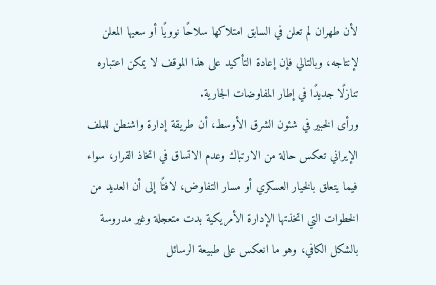لأن طهران لم تعلن في السابق امتلاكها سلاحًا نوويًا أو سعيها المعلن لإنتاجه، وبالتالي فإن إعادة التأكيد على هذا الموقف لا يمكن اعتباره تنازلًا جديدًا في إطار المفاوضات الجارية.
ورأى الخبير في شئون الشرق الأوسط، أن طريقة إدارة واشنطن للملف الإيراني تعكس حالة من الارتباك وعدم الاتساق في اتخاذ القرار، سواء فيما يتعلق بالخيار العسكري أو مسار التفاوض، لافتًا إلى أن العديد من الخطوات التي اتخذتها الإدارة الأمريكية بدت متعجلة وغير مدروسة بالشكل الكافي، وهو ما انعكس على طبيعة الرسائل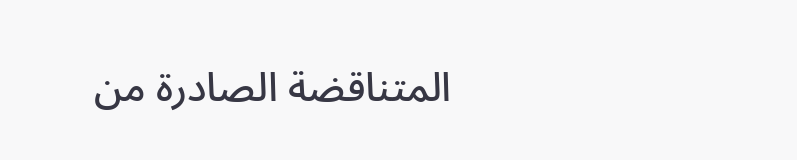المتناقضة الصادرة من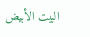البيت الأبيض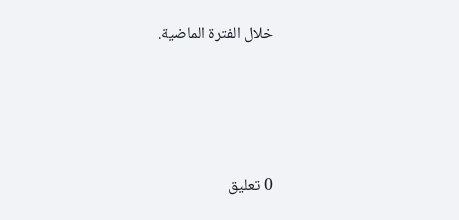خلال الفترة الماضية.







0 تعليق